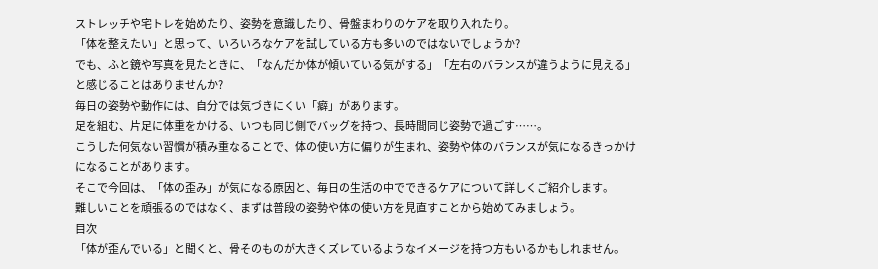ストレッチや宅トレを始めたり、姿勢を意識したり、骨盤まわりのケアを取り入れたり。
「体を整えたい」と思って、いろいろなケアを試している方も多いのではないでしょうか?
でも、ふと鏡や写真を見たときに、「なんだか体が傾いている気がする」「左右のバランスが違うように見える」と感じることはありませんか?
毎日の姿勢や動作には、自分では気づきにくい「癖」があります。
足を組む、片足に体重をかける、いつも同じ側でバッグを持つ、長時間同じ姿勢で過ごす……。
こうした何気ない習慣が積み重なることで、体の使い方に偏りが生まれ、姿勢や体のバランスが気になるきっかけになることがあります。
そこで今回は、「体の歪み」が気になる原因と、毎日の生活の中でできるケアについて詳しくご紹介します。
難しいことを頑張るのではなく、まずは普段の姿勢や体の使い方を見直すことから始めてみましょう。
目次
「体が歪んでいる」と聞くと、骨そのものが大きくズレているようなイメージを持つ方もいるかもしれません。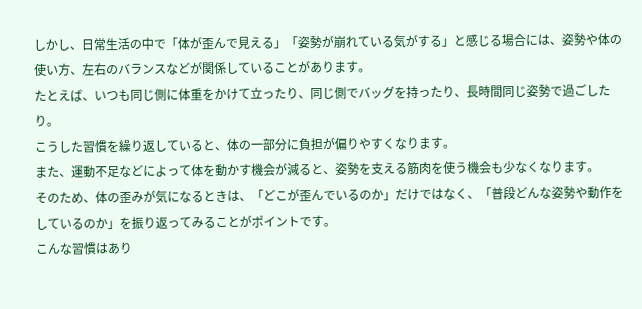しかし、日常生活の中で「体が歪んで見える」「姿勢が崩れている気がする」と感じる場合には、姿勢や体の使い方、左右のバランスなどが関係していることがあります。
たとえば、いつも同じ側に体重をかけて立ったり、同じ側でバッグを持ったり、長時間同じ姿勢で過ごしたり。
こうした習慣を繰り返していると、体の一部分に負担が偏りやすくなります。
また、運動不足などによって体を動かす機会が減ると、姿勢を支える筋肉を使う機会も少なくなります。
そのため、体の歪みが気になるときは、「どこが歪んでいるのか」だけではなく、「普段どんな姿勢や動作をしているのか」を振り返ってみることがポイントです。
こんな習慣はあり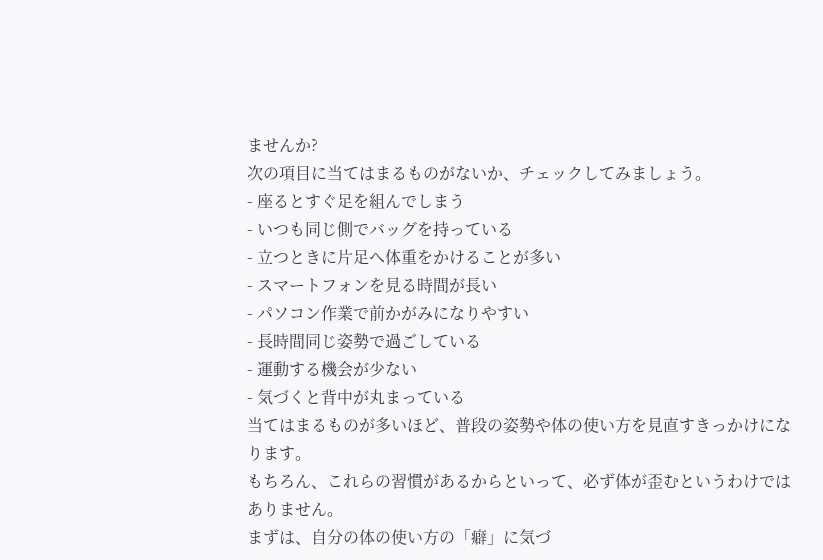ませんか?
次の項目に当てはまるものがないか、チェックしてみましょう。
- 座るとすぐ足を組んでしまう
- いつも同じ側でバッグを持っている
- 立つときに片足へ体重をかけることが多い
- スマートフォンを見る時間が長い
- パソコン作業で前かがみになりやすい
- 長時間同じ姿勢で過ごしている
- 運動する機会が少ない
- 気づくと背中が丸まっている
当てはまるものが多いほど、普段の姿勢や体の使い方を見直すきっかけになります。
もちろん、これらの習慣があるからといって、必ず体が歪むというわけではありません。
まずは、自分の体の使い方の「癖」に気づ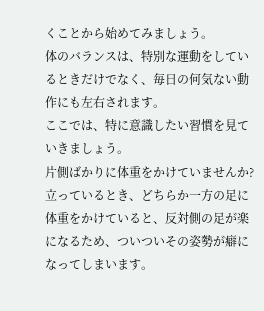くことから始めてみましょう。
体のバランスは、特別な運動をしているときだけでなく、毎日の何気ない動作にも左右されます。
ここでは、特に意識したい習慣を見ていきましょう。
片側ばかりに体重をかけていませんか?
立っているとき、どちらか一方の足に体重をかけていると、反対側の足が楽になるため、ついついその姿勢が癖になってしまいます。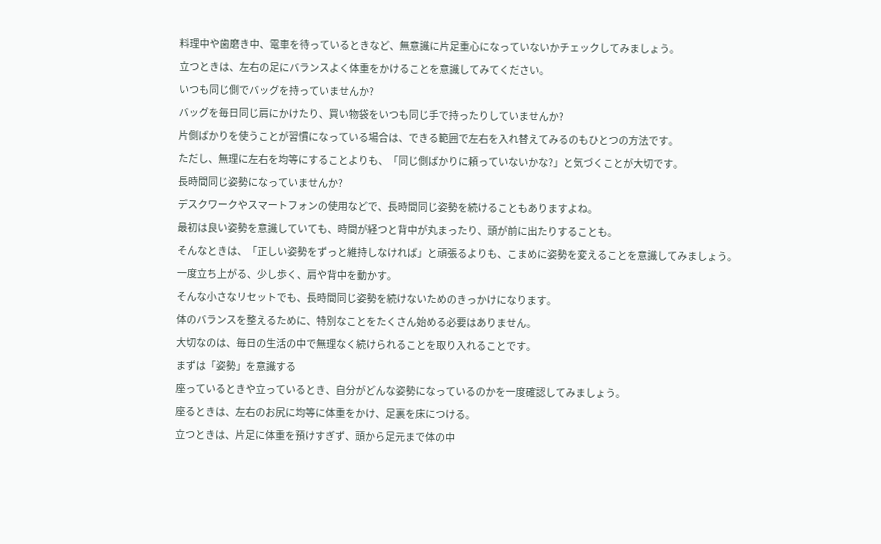料理中や歯磨き中、電車を待っているときなど、無意識に片足重心になっていないかチェックしてみましょう。
立つときは、左右の足にバランスよく体重をかけることを意識してみてください。
いつも同じ側でバッグを持っていませんか?
バッグを毎日同じ肩にかけたり、買い物袋をいつも同じ手で持ったりしていませんか?
片側ばかりを使うことが習慣になっている場合は、できる範囲で左右を入れ替えてみるのもひとつの方法です。
ただし、無理に左右を均等にすることよりも、「同じ側ばかりに頼っていないかな?」と気づくことが大切です。
長時間同じ姿勢になっていませんか?
デスクワークやスマートフォンの使用などで、長時間同じ姿勢を続けることもありますよね。
最初は良い姿勢を意識していても、時間が経つと背中が丸まったり、頭が前に出たりすることも。
そんなときは、「正しい姿勢をずっと維持しなければ」と頑張るよりも、こまめに姿勢を変えることを意識してみましょう。
一度立ち上がる、少し歩く、肩や背中を動かす。
そんな小さなリセットでも、長時間同じ姿勢を続けないためのきっかけになります。
体のバランスを整えるために、特別なことをたくさん始める必要はありません。
大切なのは、毎日の生活の中で無理なく続けられることを取り入れることです。
まずは「姿勢」を意識する
座っているときや立っているとき、自分がどんな姿勢になっているのかを一度確認してみましょう。
座るときは、左右のお尻に均等に体重をかけ、足裏を床につける。
立つときは、片足に体重を預けすぎず、頭から足元まで体の中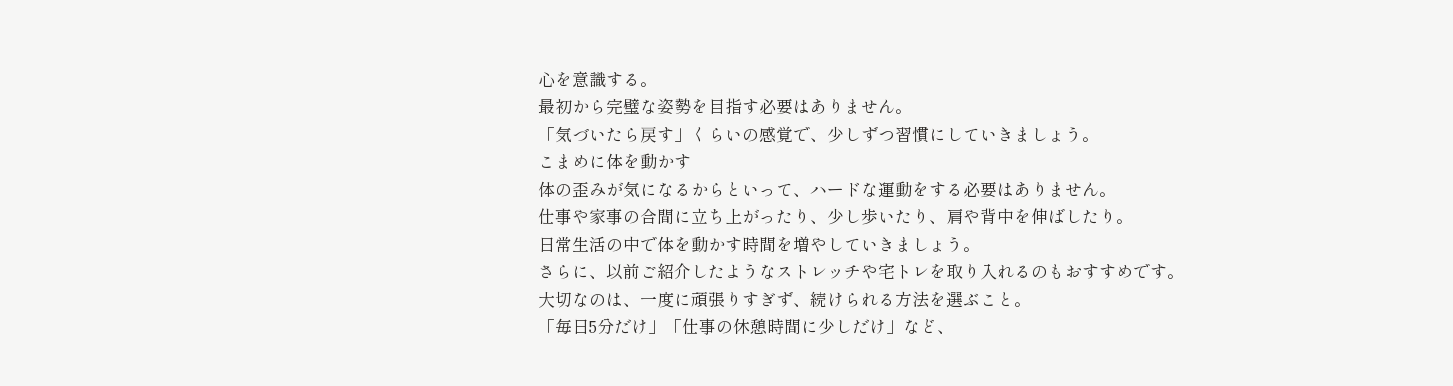心を意識する。
最初から完璧な姿勢を目指す必要はありません。
「気づいたら戻す」くらいの感覚で、少しずつ習慣にしていきましょう。
こまめに体を動かす
体の歪みが気になるからといって、ハードな運動をする必要はありません。
仕事や家事の合間に立ち上がったり、少し歩いたり、肩や背中を伸ばしたり。
日常生活の中で体を動かす時間を増やしていきましょう。
さらに、以前ご紹介したようなストレッチや宅トレを取り入れるのもおすすめです。
大切なのは、一度に頑張りすぎず、続けられる方法を選ぶこと。
「毎日5分だけ」「仕事の休憩時間に少しだけ」など、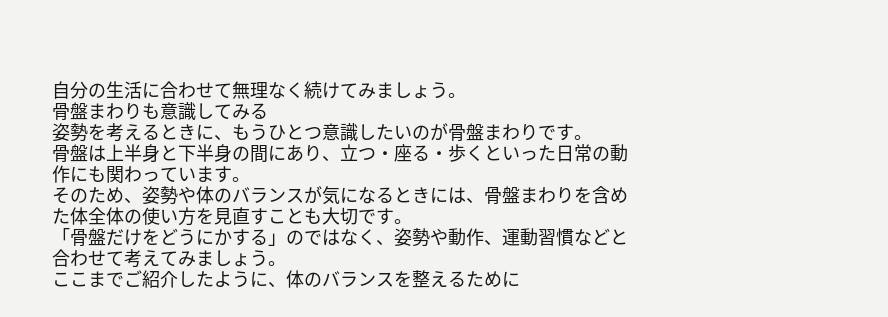自分の生活に合わせて無理なく続けてみましょう。
骨盤まわりも意識してみる
姿勢を考えるときに、もうひとつ意識したいのが骨盤まわりです。
骨盤は上半身と下半身の間にあり、立つ・座る・歩くといった日常の動作にも関わっています。
そのため、姿勢や体のバランスが気になるときには、骨盤まわりを含めた体全体の使い方を見直すことも大切です。
「骨盤だけをどうにかする」のではなく、姿勢や動作、運動習慣などと合わせて考えてみましょう。
ここまでご紹介したように、体のバランスを整えるために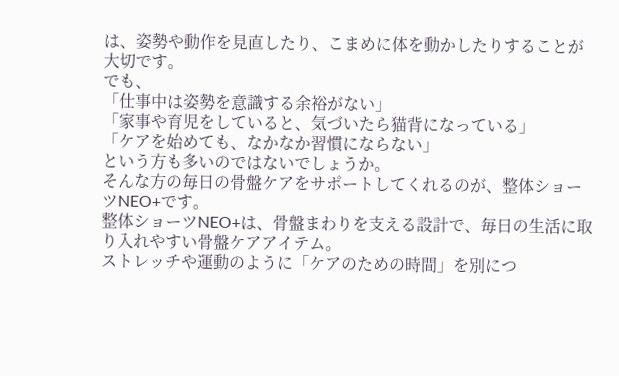は、姿勢や動作を見直したり、こまめに体を動かしたりすることが大切です。
でも、
「仕事中は姿勢を意識する余裕がない」
「家事や育児をしていると、気づいたら猫背になっている」
「ケアを始めても、なかなか習慣にならない」
という方も多いのではないでしょうか。
そんな方の毎日の骨盤ケアをサポートしてくれるのが、整体ショーツNEO+です。
整体ショーツNEO+は、骨盤まわりを支える設計で、毎日の生活に取り入れやすい骨盤ケアアイテム。
ストレッチや運動のように「ケアのための時間」を別につ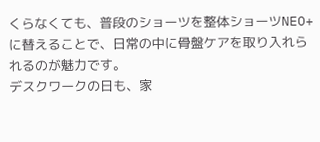くらなくても、普段のショーツを整体ショーツNEO+に替えることで、日常の中に骨盤ケアを取り入れられるのが魅力です。
デスクワークの日も、家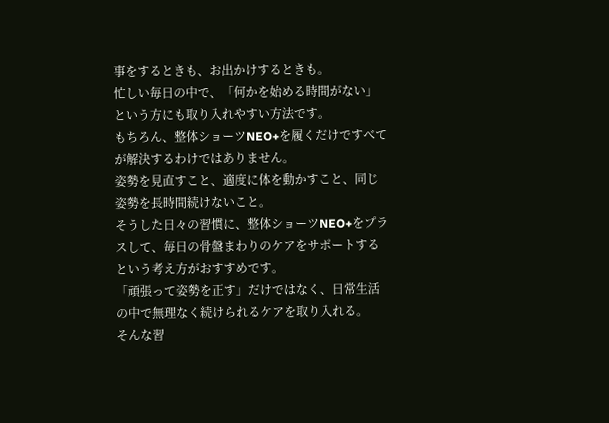事をするときも、お出かけするときも。
忙しい毎日の中で、「何かを始める時間がない」という方にも取り入れやすい方法です。
もちろん、整体ショーツNEO+を履くだけですべてが解決するわけではありません。
姿勢を見直すこと、適度に体を動かすこと、同じ姿勢を長時間続けないこと。
そうした日々の習慣に、整体ショーツNEO+をプラスして、毎日の骨盤まわりのケアをサポートするという考え方がおすすめです。
「頑張って姿勢を正す」だけではなく、日常生活の中で無理なく続けられるケアを取り入れる。
そんな習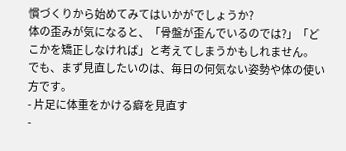慣づくりから始めてみてはいかがでしょうか?
体の歪みが気になると、「骨盤が歪んでいるのでは?」「どこかを矯正しなければ」と考えてしまうかもしれません。
でも、まず見直したいのは、毎日の何気ない姿勢や体の使い方です。
- 片足に体重をかける癖を見直す
-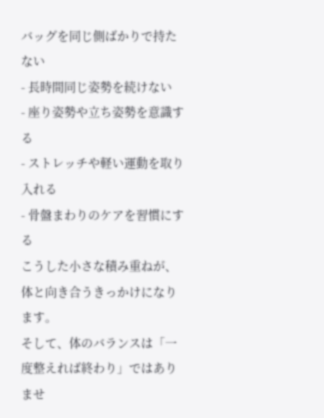バッグを同じ側ばかりで持たない
- 長時間同じ姿勢を続けない
- 座り姿勢や立ち姿勢を意識する
- ストレッチや軽い運動を取り入れる
- 骨盤まわりのケアを習慣にする
こうした小さな積み重ねが、体と向き合うきっかけになります。
そして、体のバランスは「一度整えれば終わり」ではありませ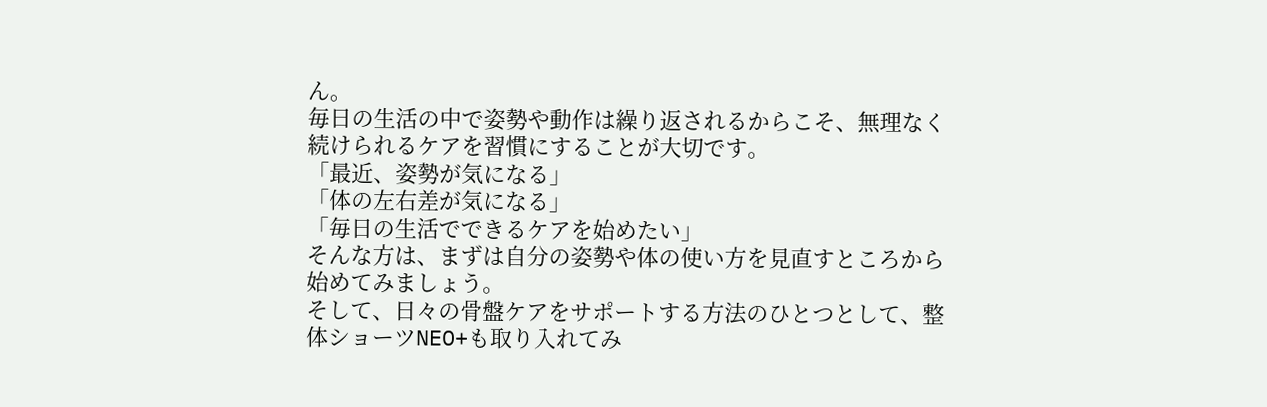ん。
毎日の生活の中で姿勢や動作は繰り返されるからこそ、無理なく続けられるケアを習慣にすることが大切です。
「最近、姿勢が気になる」
「体の左右差が気になる」
「毎日の生活でできるケアを始めたい」
そんな方は、まずは自分の姿勢や体の使い方を見直すところから始めてみましょう。
そして、日々の骨盤ケアをサポートする方法のひとつとして、整体ショーツNEO+も取り入れてみ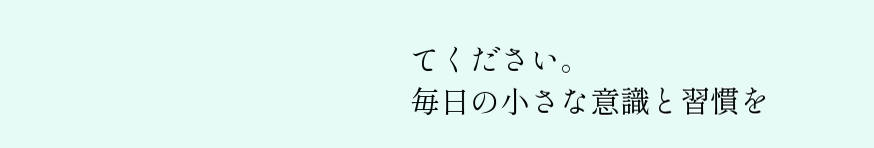てください。
毎日の小さな意識と習慣を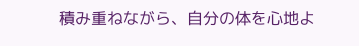積み重ねながら、自分の体を心地よ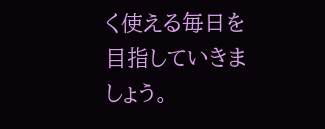く使える毎日を目指していきましょう。